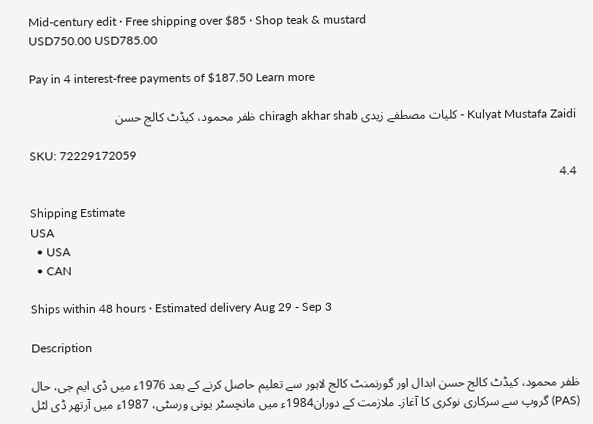Mid-century edit · Free shipping over $85 · Shop teak & mustard
USD750.00 USD785.00

Pay in 4 interest-free payments of $187.50 Learn more

Kulyat Mustafa Zaidi - کلیات مصطفے زیدی chiragh akhar shab ظفر محمود، کیڈٹ کالج حسن

SKU: 72229172059
4.4

Shipping Estimate
USA
  • USA
  • CAN

Ships within 48 hours · Estimated delivery Aug 29 - Sep 3

Description

ظفر محمود، کیڈٹ کالج حسن ابدال اور گورنمنٹ کالج لاہور سے تعلیم حاصل کرنے کے بعد 1976ء میں ڈی ایم جی، حال (PAS) گروپ سے سرکاری نوکری کا آغاز۔ ملازمت کے دوران1984ء میں مانچسٹر یونی ورسٹی، 1987ء میں آرتھر ڈی لٹل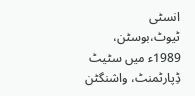انسٹی ٹیوٹ،بوسٹن، 1989ء میں سٹیٹ ڈِپارٹمنٹ، واشنگٹن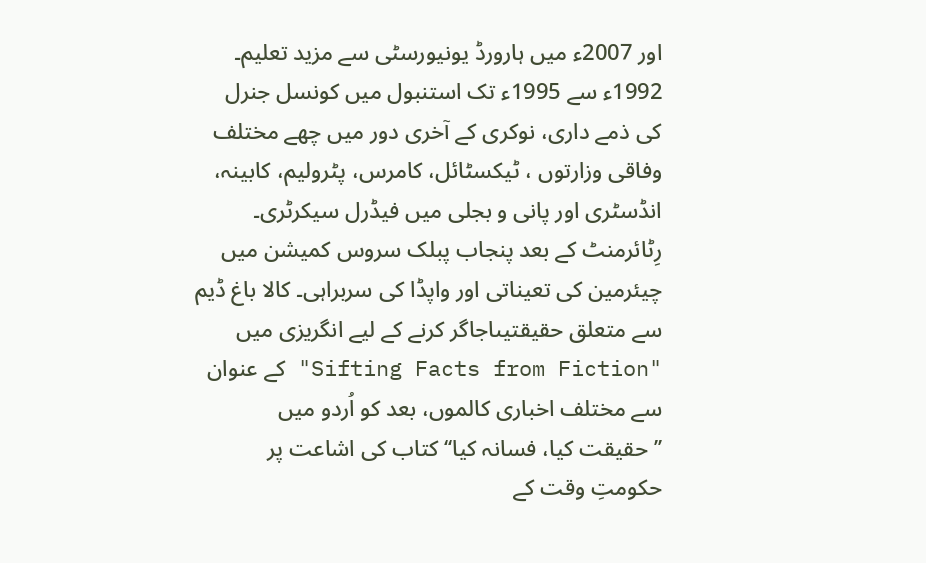اور 2007ء میں ہارورڈ یونیورسٹی سے مزید تعلیم۔ 1992ء سے 1995ء تک استنبول میں کونسل جنرل کی ذمے داری، نوکری کے آخری دور میں چھے مختلف وفاقی وزارتوں ، ٹیکسٹائل، کامرس، پٹرولیم، کابینہ، انڈسٹری اور پانی و بجلی میں فیڈرل سیکرٹری۔ رِٹائرمنٹ کے بعد پنجاب پبلک سروس کمیشن میں چیئرمین کی تعیناتی اور واپڈا کی سربراہی۔ کالا باغ ڈیم سے متعلق حقیقتیںاجاگر کرنے کے لیے انگریزی میں "Sifting Facts from Fiction" کے عنوان سے مختلف اخباری کالموں، بعد کو اُردو میں ’’حقیقت کیا، فسانہ کیا‘‘ کتاب کی اشاعت پر حکومتِ وقت کے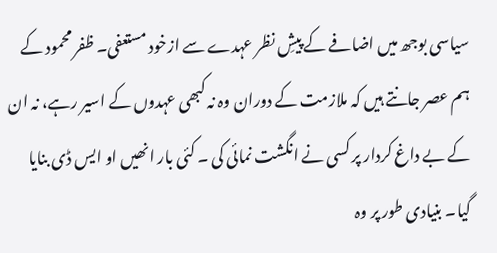سیاسی بوجھ میں اضافے کے پیشِ نظر عہدے سے ازخود مستعفی۔ ظفر محمود کے ہم عصر جانتے ہیں کہ ملازمت کے دوران وہ نہ کبھی عہدوں کے اسیر رہے، نہ ان کے بے داغ کردار پر کسی نے انگشت نمائی کی ۔ کئی بار انھیں او ایس ڈی بنایا گیا۔ بنیادی طور پر وہ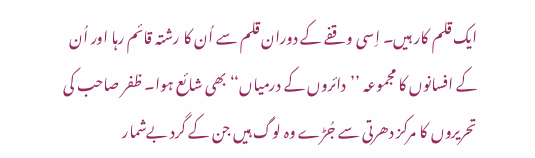ایک قلم کار ہیں۔ اِسی وقفے کے دوران قلم سے اُن کا رشتہ قائم رہا اور اُن کے افسانوں کا مجموعہ ’’دائروں کے درمیاں‘‘ بھی شائع ہوا۔ ظفر صاحب کی تحریروں کا مرکز دھرتی سے جُڑے وہ لوگ ہیں جن کے گرد بےشمار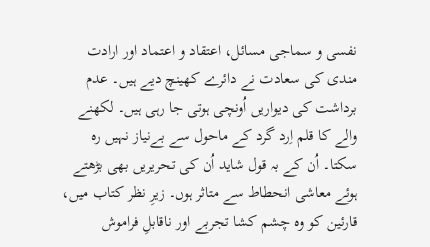نفسی و سماجی مسائل، اعتقاد و اعتماد اور ارادت مندی کی سعادت نے دائرے کھینچ دیے ہیں۔ عدم برداشت کی دیواریں اُونچی ہوتی جا رہی ہیں۔ لکھنے والے کا قلم اِرد گرد کے ماحول سے بےنیاز نہیں رہ سکتا۔ اُن کے بہ قول شاید اُن کی تحریریں بھی بڑھتے ہوئے معاشی انحطاط سے متاثر ہوں۔ زیرِ نظر کتاب میں، قارئین کو وہ چشم کشا تجربے اور ناقابلِ فراموش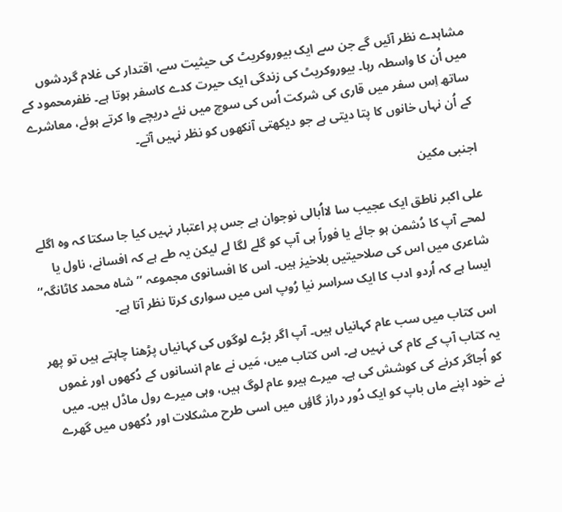مشاہدے نظر آئیں گے جن سے ایک بیوروکریٹ کی حیثیت سے، اقتدار کی غلام گردشوں میں اُن کا واسطہ رہا۔ بیوروکریٹ کی زندگی ایک حیرت کدے کاسفر ہوتا ہے۔ ظفرمحمود کے ساتھ اِس سفر میں قاری کی شرکت اُس کی سوچ میں نئے دریچے وا کرتے ہوئے، معاشرے کے اُن نہاں خانوں کا پتا دیتی ہے جو دیکھتی آنکھوں کو نظر نہیں آتے۔

اجنبی مکین

علی اکبر ناطق ایک عجیب سا لااُبالی نوجوان ہے جس پر اعتبار نہیں کیا جا سکتا کہ وہ اگلے لمحے آپ کا دُشمن ہو جائے یا فوراً ہی آپ کو گلے لگا لے لیکن یہ طے ہے کہ افسانے، ناول یا شاعری میں اس کی صلاحیتیں بلاخیز ہیں۔ اس کا افسانوی مجموعہ ’’شاہ محمد کاٹانگہ‘‘ ایسا ہے کہ اُردو ادب کا ایک سراسر نیا رُوپ اس میں سواری کرتا نظر آتا ہے۔

اس کتاب میں سب عام کہانیاں ہیں۔ آپ اگر بڑے لوگوں کی کہانیاں پڑھنا چاہتے ہیں تو پھر یہ کتاب آپ کے کام کی نہیں ہے۔ اس کتاب میں، مَیں نے عام انسانوں کے دُکھوں اور غموں کو اُجاگر کرنے کی کوشش کی ہے۔ میرے ہیرو عام لوگ ہیں، وہی میرے رول ماڈل ہیں۔ میں نے خود اپنے ماں باپ کو ایک دُور دراز گاؤں میں اسی طرح مشکلات اور دُکھوں میں گھرے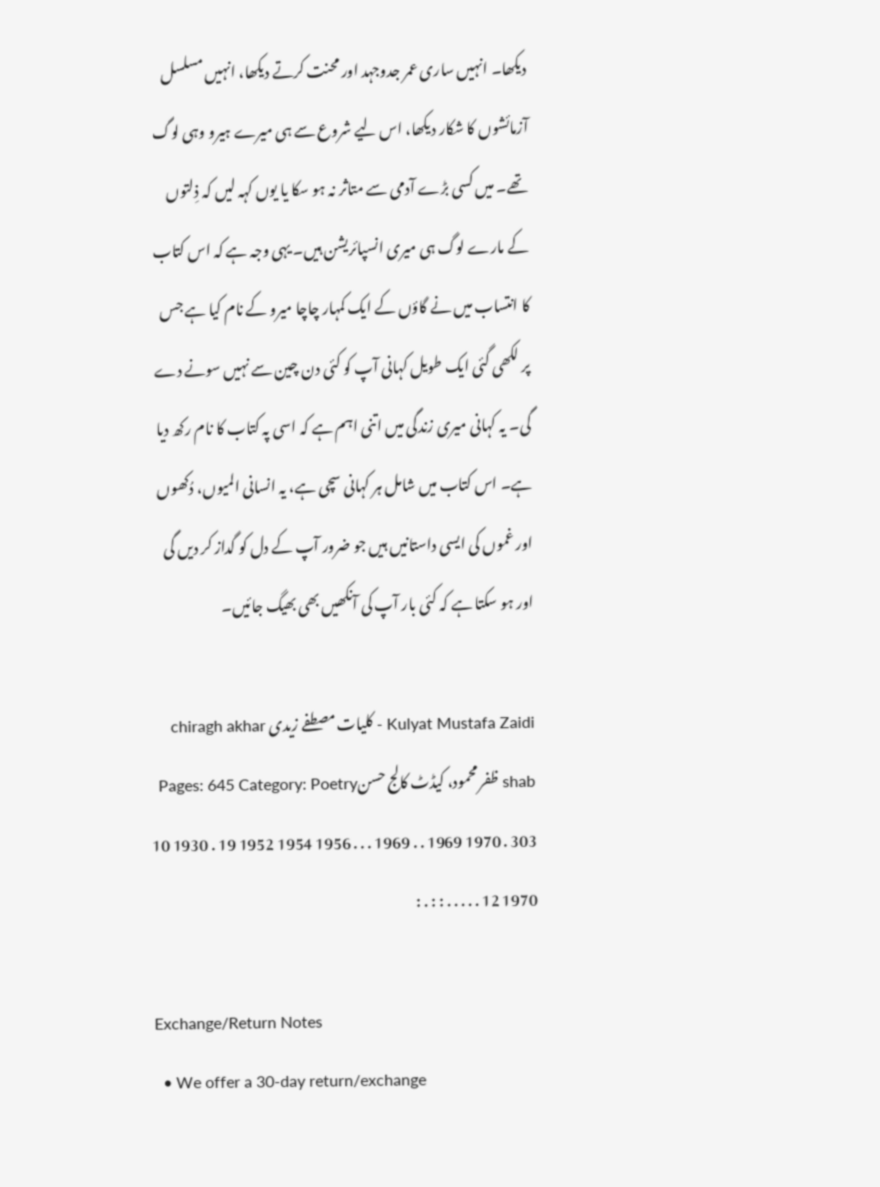دیکھا۔ انہیں ساری عمر جدوجہد اور محنت کرتے دیکھا، انہیں مسلسل آزمائشوں کا شکار دیکھا، اس لیے شروع سے ہی میرے ہیرو وہی لوگ تھے۔ میں کسی بڑے آدمی سے متاثر نہ ہو سکا یا یوں کہہ لیں کہ ذِلتوں کے مارے لوگ ہی میری انسپائریشن ہیں۔ یہی وجہ ہے کہ اس کتاب کا انتساب میں نے گاؤں کے ایک کمہار چاچا میرو کے نام کیا ہے جس پر لکھی گئی ایک طویل کہانی آپ کو کئی دن چین سے نہیں سونے دے گی۔ یہ کہانی میری زندگی میں اتنی اہم ہے کہ اسی پہ کتاب کا نام رکھ دیا ہے۔ اس کتاب میں شامل ہر کہانی سچی ہے، یہ انسانی المیوں، دُکھوں اور غموں کی ایسی داستانیں ہیں جو ضرور آپ کے دل کو گداز کر دیں گی اور ہو سکتا ہے کہ کئی بار آپ کی آنکھیں بھی بھیگ جائیں۔

Kulyat Mustafa Zaidi - کلیات مصطفے زیدی chiragh akhar shab ظفر محمود، کیڈٹ کالج حسنPages: 645 Category: Poetry 10 1930 . 19 1952 1954 1956 . . . 1969 . . 1969 1970 . 303 . . 12 1970 . . . : : . :

Exchange/Return Notes
  • We offer a 30-day return/exchange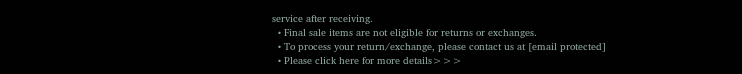service after receiving.
  • Final sale items are not eligible for returns or exchanges.
  • To process your return/exchange, please contact us at [email protected]
  • Please click here for more details>>>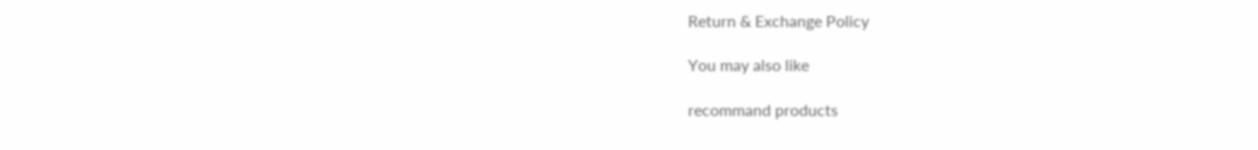Return & Exchange Policy

You may also like

recommand products